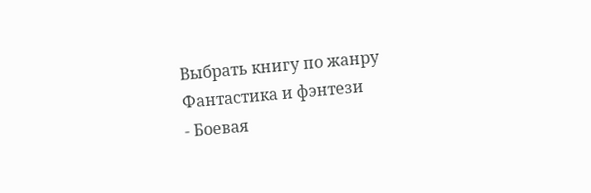Выбрать книгу по жанру
Фантастика и фэнтези
- Боевая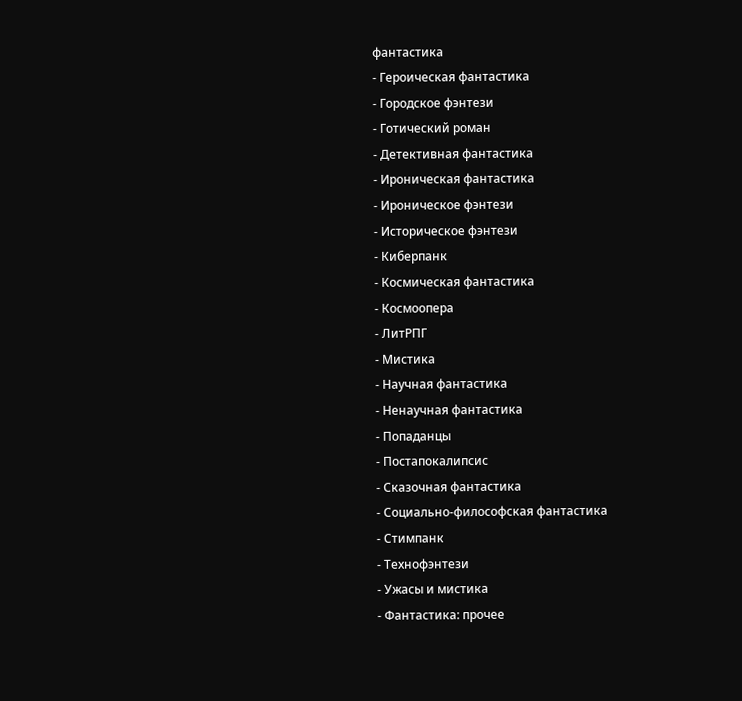фантастика
- Героическая фантастика
- Городское фэнтези
- Готический роман
- Детективная фантастика
- Ироническая фантастика
- Ироническое фэнтези
- Историческое фэнтези
- Киберпанк
- Космическая фантастика
- Космоопера
- ЛитРПГ
- Мистика
- Научная фантастика
- Ненаучная фантастика
- Попаданцы
- Постапокалипсис
- Сказочная фантастика
- Социально-философская фантастика
- Стимпанк
- Технофэнтези
- Ужасы и мистика
- Фантастика: прочее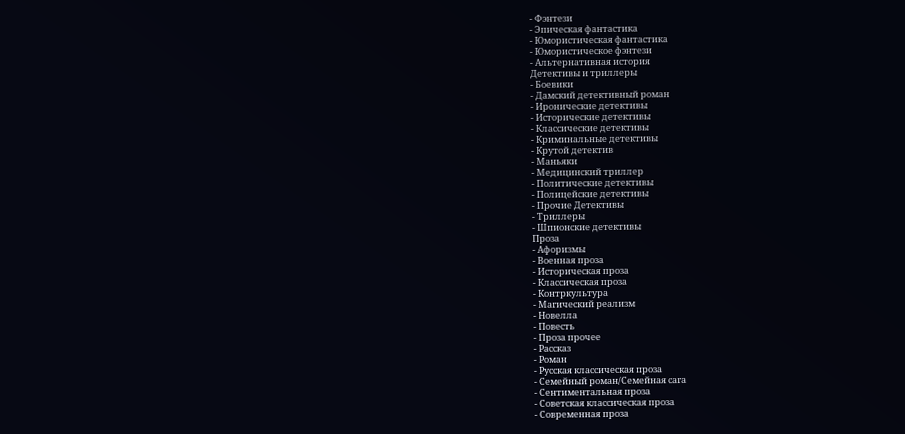- Фэнтези
- Эпическая фантастика
- Юмористическая фантастика
- Юмористическое фэнтези
- Альтернативная история
Детективы и триллеры
- Боевики
- Дамский детективный роман
- Иронические детективы
- Исторические детективы
- Классические детективы
- Криминальные детективы
- Крутой детектив
- Маньяки
- Медицинский триллер
- Политические детективы
- Полицейские детективы
- Прочие Детективы
- Триллеры
- Шпионские детективы
Проза
- Афоризмы
- Военная проза
- Историческая проза
- Классическая проза
- Контркультура
- Магический реализм
- Новелла
- Повесть
- Проза прочее
- Рассказ
- Роман
- Русская классическая проза
- Семейный роман/Семейная сага
- Сентиментальная проза
- Советская классическая проза
- Современная проза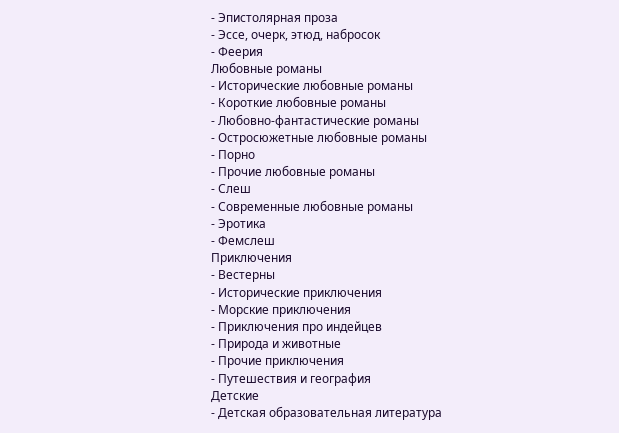- Эпистолярная проза
- Эссе, очерк, этюд, набросок
- Феерия
Любовные романы
- Исторические любовные романы
- Короткие любовные романы
- Любовно-фантастические романы
- Остросюжетные любовные романы
- Порно
- Прочие любовные романы
- Слеш
- Современные любовные романы
- Эротика
- Фемслеш
Приключения
- Вестерны
- Исторические приключения
- Морские приключения
- Приключения про индейцев
- Природа и животные
- Прочие приключения
- Путешествия и география
Детские
- Детская образовательная литература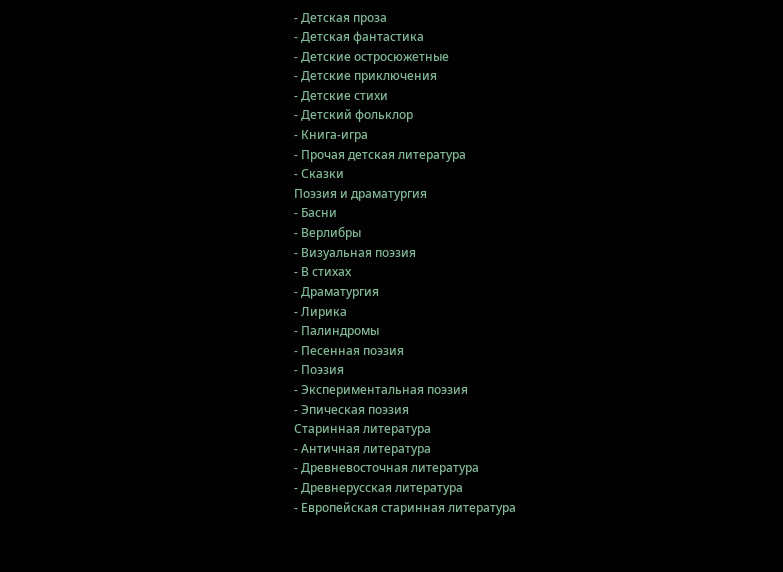- Детская проза
- Детская фантастика
- Детские остросюжетные
- Детские приключения
- Детские стихи
- Детский фольклор
- Книга-игра
- Прочая детская литература
- Сказки
Поэзия и драматургия
- Басни
- Верлибры
- Визуальная поэзия
- В стихах
- Драматургия
- Лирика
- Палиндромы
- Песенная поэзия
- Поэзия
- Экспериментальная поэзия
- Эпическая поэзия
Старинная литература
- Античная литература
- Древневосточная литература
- Древнерусская литература
- Европейская старинная литература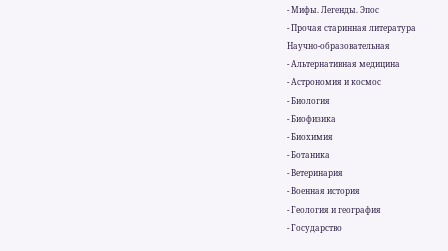- Мифы. Легенды. Эпос
- Прочая старинная литература
Научно-образовательная
- Альтернативная медицина
- Астрономия и космос
- Биология
- Биофизика
- Биохимия
- Ботаника
- Ветеринария
- Военная история
- Геология и география
- Государство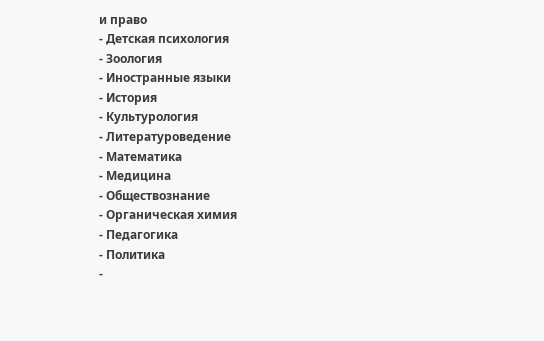и право
- Детская психология
- Зоология
- Иностранные языки
- История
- Культурология
- Литературоведение
- Математика
- Медицина
- Обществознание
- Органическая химия
- Педагогика
- Политика
-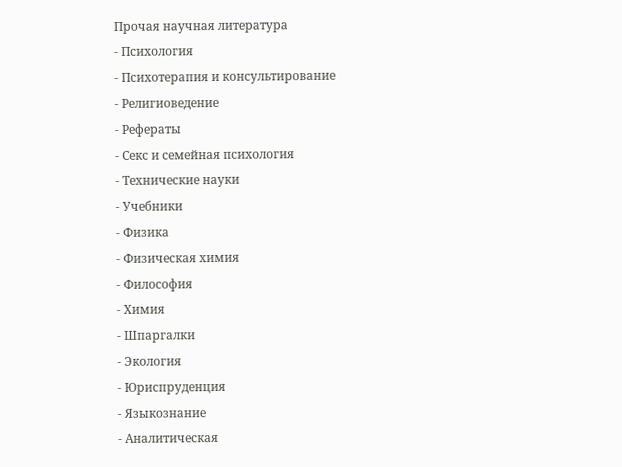Прочая научная литература
- Психология
- Психотерапия и консультирование
- Религиоведение
- Рефераты
- Секс и семейная психология
- Технические науки
- Учебники
- Физика
- Физическая химия
- Философия
- Химия
- Шпаргалки
- Экология
- Юриспруденция
- Языкознание
- Аналитическая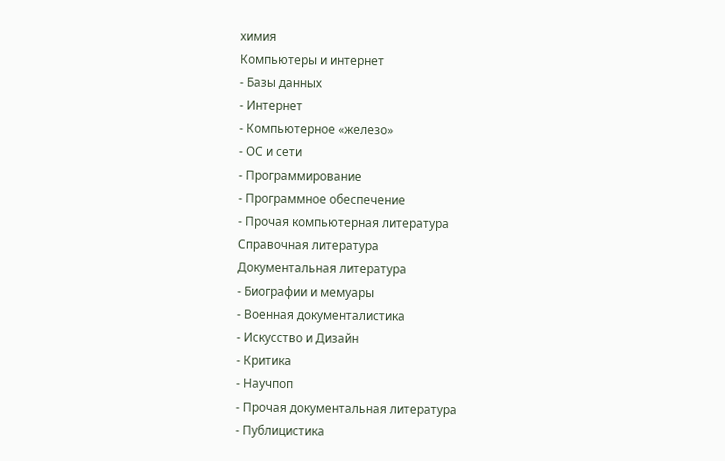химия
Компьютеры и интернет
- Базы данных
- Интернет
- Компьютерное «железо»
- ОС и сети
- Программирование
- Программное обеспечение
- Прочая компьютерная литература
Справочная литература
Документальная литература
- Биографии и мемуары
- Военная документалистика
- Искусство и Дизайн
- Критика
- Научпоп
- Прочая документальная литература
- Публицистика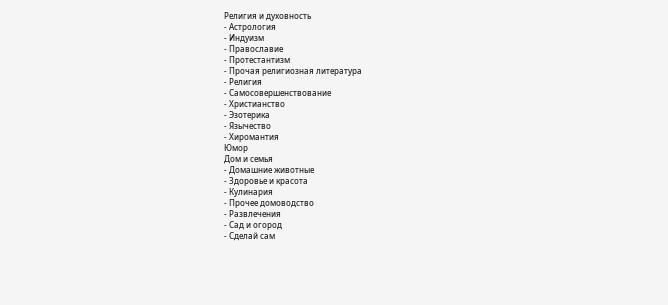Религия и духовность
- Астрология
- Индуизм
- Православие
- Протестантизм
- Прочая религиозная литература
- Религия
- Самосовершенствование
- Христианство
- Эзотерика
- Язычество
- Хиромантия
Юмор
Дом и семья
- Домашние животные
- Здоровье и красота
- Кулинария
- Прочее домоводство
- Развлечения
- Сад и огород
- Сделай сам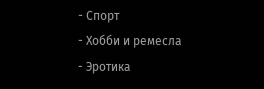- Спорт
- Хобби и ремесла
- Эротика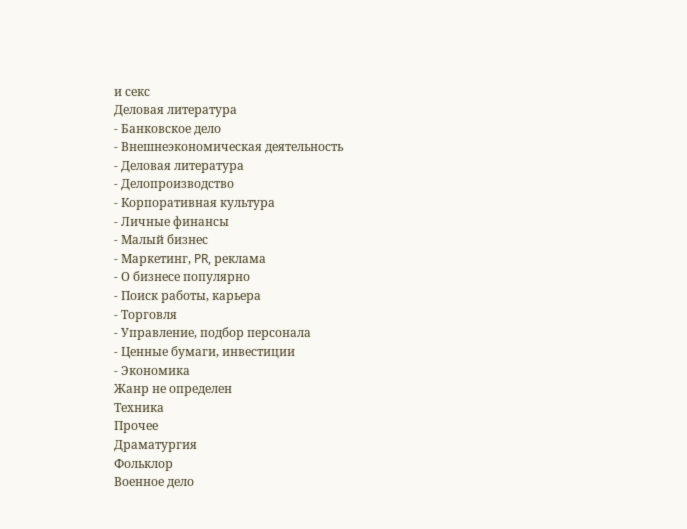и секс
Деловая литература
- Банковское дело
- Внешнеэкономическая деятельность
- Деловая литература
- Делопроизводство
- Корпоративная культура
- Личные финансы
- Малый бизнес
- Маркетинг, PR, реклама
- О бизнесе популярно
- Поиск работы, карьера
- Торговля
- Управление, подбор персонала
- Ценные бумаги, инвестиции
- Экономика
Жанр не определен
Техника
Прочее
Драматургия
Фольклор
Военное дело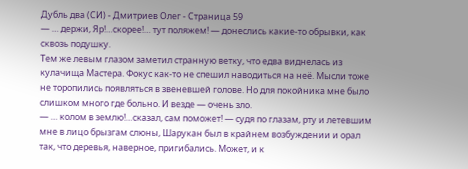Дубль два (СИ) - Дмитриев Олег - Страница 59
— … держи, Яр!…скорее!… тут поляжем! — донеслись какие-то обрывки, как сквозь подушку.
Тем же левым глазом заметил странную ветку, что едва виднелась из кулачища Мастера. Фокус как-то не спешил наводиться на неё. Мысли тоже не торопились появляться в звеневшей голове. Но для покойника мне было слишком много где больно. И везде — очень зло.
— … колом в землю!…сказал, сам поможет! — судя по глазам, рту и летевшим мне в лицо брызгам слюны, Шарукан был в крайнем возбуждении и орал так, что деревья, наверное, пригибались. Может, и к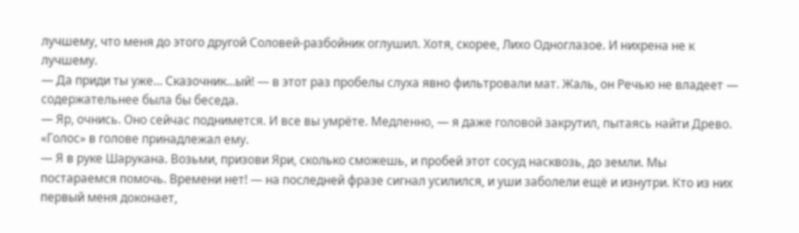лучшему, что меня до этого другой Соловей-разбойник оглушил. Хотя, скорее, Лихо Одноглазое. И нихрена не к лучшему.
— Да приди ты уже… Сказочник…ый! — в этот раз пробелы слуха явно фильтровали мат. Жаль, он Речью не владеет — содержательнее была бы беседа.
— Яр, очнись. Оно сейчас поднимется. И все вы умрёте. Медленно, — я даже головой закрутил, пытаясь найти Древо. «Голос» в голове принадлежал ему.
— Я в руке Шарукана. Возьми, призови Яри, сколько сможешь, и пробей этот сосуд насквозь, до земли. Мы постараемся помочь. Времени нет! — на последней фразе сигнал усилился, и уши заболели ещё и изнутри. Кто из них первый меня доконает,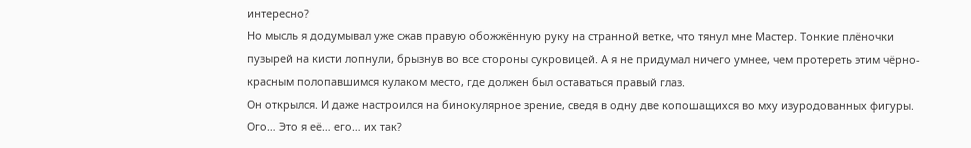интересно?
Но мысль я додумывал уже сжав правую обожжённую руку на странной ветке, что тянул мне Мастер. Тонкие плёночки пузырей на кисти лопнули, брызнув во все стороны сукровицей. А я не придумал ничего умнее, чем протереть этим чёрно-красным полопавшимся кулаком место, где должен был оставаться правый глаз.
Он открылся. И даже настроился на бинокулярное зрение, сведя в одну две копошащихся во мху изуродованных фигуры. Ого… Это я её… его… их так?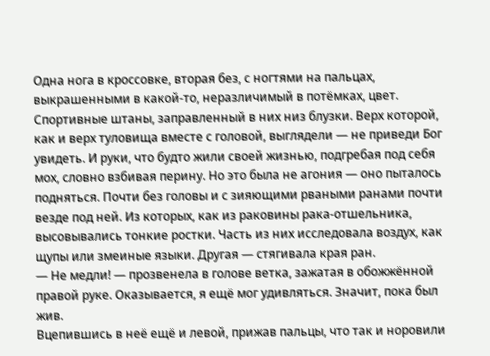Одна нога в кроссовке, вторая без, с ногтями на пальцах, выкрашенными в какой-то, неразличимый в потёмках, цвет. Спортивные штаны, заправленный в них низ блузки. Верх которой, как и верх туловища вместе с головой, выглядели — не приведи Бог увидеть. И руки, что будто жили своей жизнью, подгребая под себя мох, словно взбивая перину. Но это была не агония — оно пыталось подняться. Почти без головы и с зияющими рваными ранами почти везде под ней. Из которых, как из раковины рака-отшельника, высовывались тонкие ростки. Часть из них исследовала воздух, как щупы или змеиные языки. Другая — стягивала края ран.
— Не медли! — прозвенела в голове ветка, зажатая в обожжённой правой руке. Оказывается, я ещё мог удивляться. Значит, пока был жив.
Вцепившись в неё ещё и левой, прижав пальцы, что так и норовили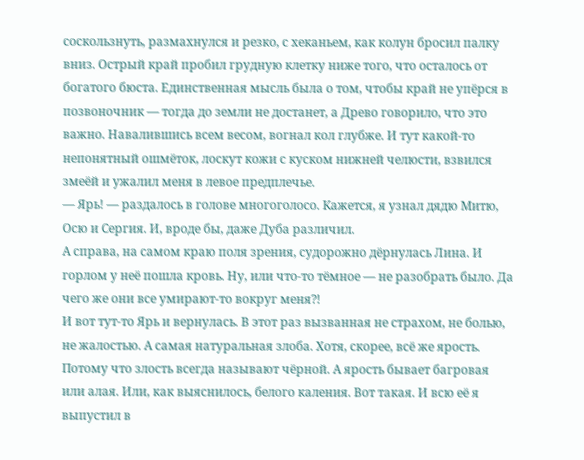соскользнуть, размахнулся и резко, с хеканьем, как колун бросил палку вниз. Острый край пробил грудную клетку ниже того, что осталось от богатого бюста. Единственная мысль была о том, чтобы край не упёрся в позвоночник — тогда до земли не достанет, а Древо говорило, что это важно. Навалившись всем весом, вогнал кол глубже. И тут какой-то непонятный ошмёток, лоскут кожи с куском нижней челюсти, взвился змеёй и ужалил меня в левое предплечье.
— Ярь! — раздалось в голове многоголосо. Кажется, я узнал дядю Митю, Осю и Сергия. И, вроде бы, даже Дуба различил.
А справа, на самом краю поля зрения, судорожно дёрнулась Лина. И горлом у неё пошла кровь. Ну, или что-то тёмное — не разобрать было. Да чего же они все умирают-то вокруг меня⁈
И вот тут-то Ярь и вернулась. В этот раз вызванная не страхом, не болью, не жалостью. А самая натуральная злоба. Хотя, скорее, всё же ярость. Потому что злость всегда называют чёрной. А ярость бывает багровая или алая. Или, как выяснилось, белого каления. Вот такая. И всю её я выпустил в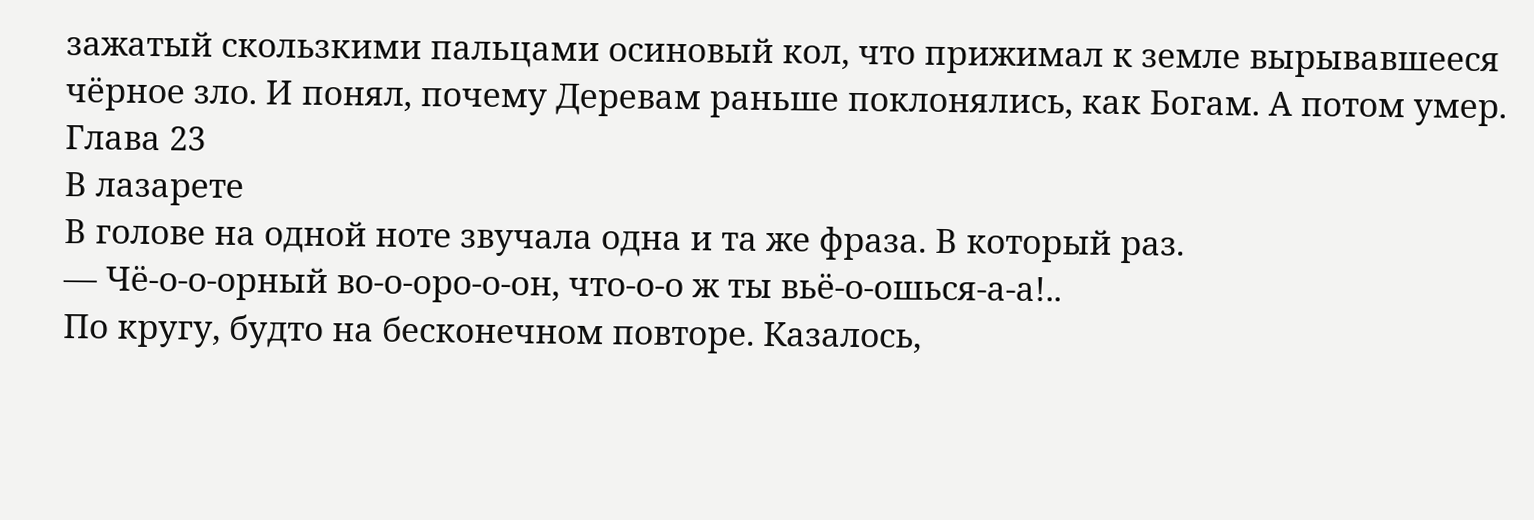зажатый скользкими пальцами осиновый кол, что прижимал к земле вырывавшееся чёрное зло. И понял, почему Деревам раньше поклонялись, как Богам. А потом умер.
Глава 23
В лазарете
В голове на одной ноте звучала одна и та же фраза. В который раз.
— Чё-о-о-орный во-о-оро-о-он, что-о-о ж ты вьё-о-ошься-а-а!..
По кругу, будто на бесконечном повторе. Казалось,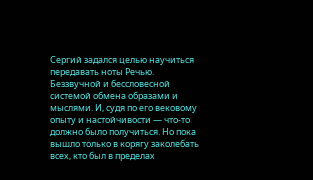Сергий задался целью научиться передавать ноты Речью. Беззвучной и бессловесной системой обмена образами и мыслями. И, судя по его вековому опыту и настойчивости — что-то должно было получиться. Но пока вышло только в корягу заколебать всех, кто был в пределах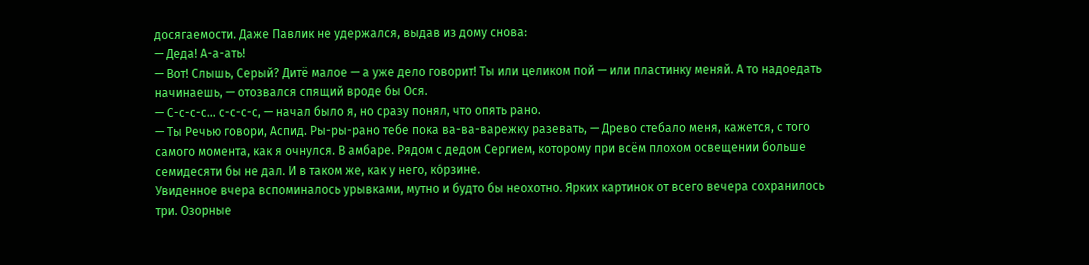досягаемости. Даже Павлик не удержался, выдав из дому снова:
— Деда! А-а-ать!
— Вот! Слышь, Серый? Дитё малое — а уже дело говорит! Ты или целиком пой — или пластинку меняй. А то надоедать начинаешь, — отозвался спящий вроде бы Ося.
— С-с-с-с… с-с-с-с, — начал было я, но сразу понял, что опять рано.
— Ты Речью говори, Аспид. Ры-ры-рано тебе пока ва-ва-варежку разевать, — Древо стебало меня, кажется, с того самого момента, как я очнулся. В амбаре. Рядом с дедом Сергием, которому при всём плохом освещении больше семидесяти бы не дал. И в таком же, как у него, ко́рзине.
Увиденное вчера вспоминалось урывками, мутно и будто бы неохотно. Ярких картинок от всего вечера сохранилось три. Озорные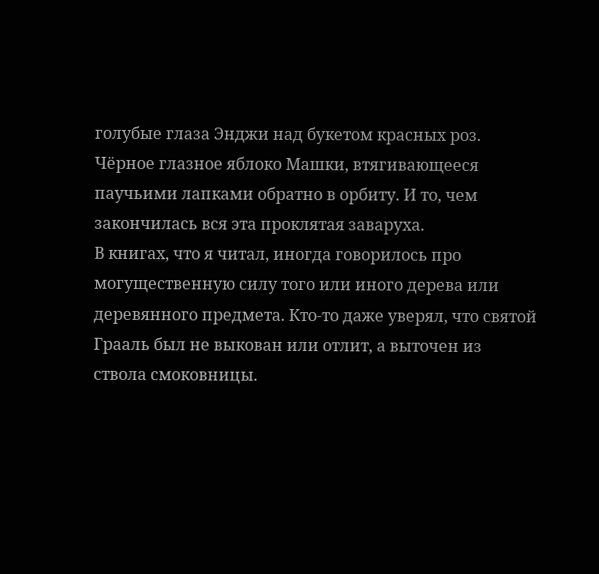голубые глаза Энджи над букетом красных роз. Чёрное глазное яблоко Машки, втягивающееся паучьими лапками обратно в орбиту. И то, чем закончилась вся эта проклятая заваруха.
В книгах, что я читал, иногда говорилось про могущественную силу того или иного дерева или деревянного предмета. Кто-то даже уверял, что святой Грааль был не выкован или отлит, а выточен из ствола смоковницы.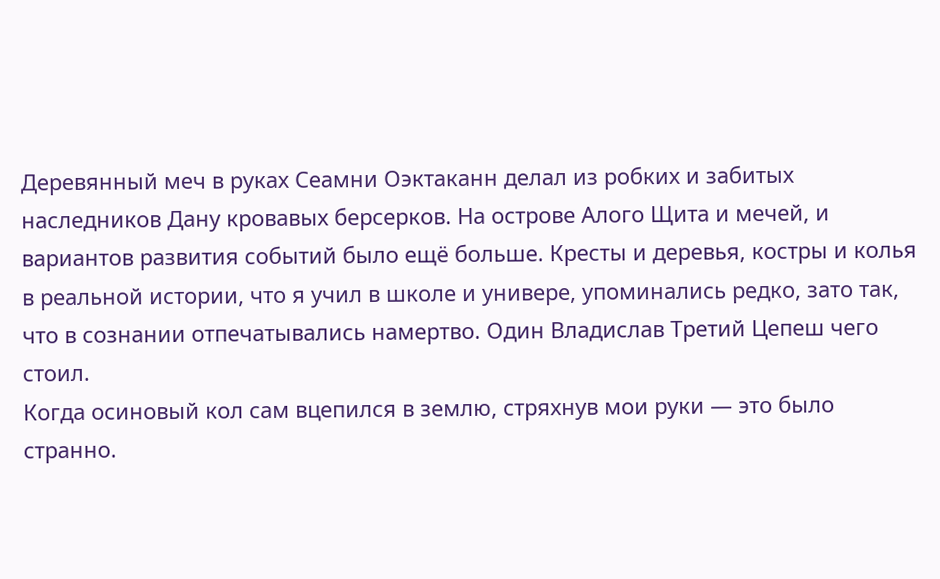Деревянный меч в руках Сеамни Оэктаканн делал из робких и забитых наследников Дану кровавых берсерков. На острове Алого Щита и мечей, и вариантов развития событий было ещё больше. Кресты и деревья, костры и колья в реальной истории, что я учил в школе и универе, упоминались редко, зато так, что в сознании отпечатывались намертво. Один Владислав Третий Цепеш чего стоил.
Когда осиновый кол сам вцепился в землю, стряхнув мои руки — это было странно.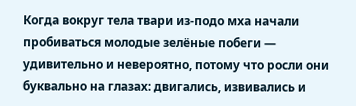Когда вокруг тела твари из-подо мха начали пробиваться молодые зелёные побеги — удивительно и невероятно, потому что росли они буквально на глазах: двигались, извивались и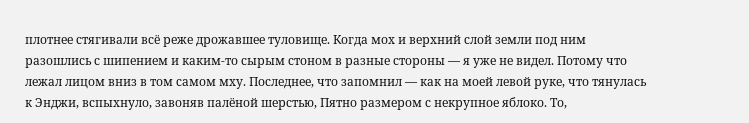плотнее стягивали всё реже дрожавшее туловище. Когда мох и верхний слой земли под ним разошлись с шипением и каким-то сырым стоном в разные стороны — я уже не видел. Потому что лежал лицом вниз в том самом мху. Последнее, что запомнил — как на моей левой руке, что тянулась к Энджи, вспыхнуло, завоняв палёной шерстью, Пятно размером с некрупное яблоко. То,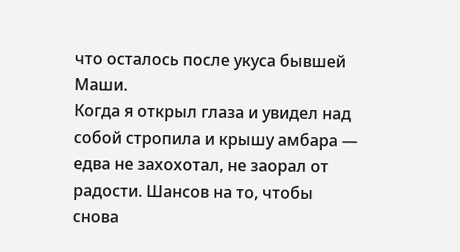что осталось после укуса бывшей Маши.
Когда я открыл глаза и увидел над собой стропила и крышу амбара — едва не захохотал, не заорал от радости. Шансов на то, чтобы снова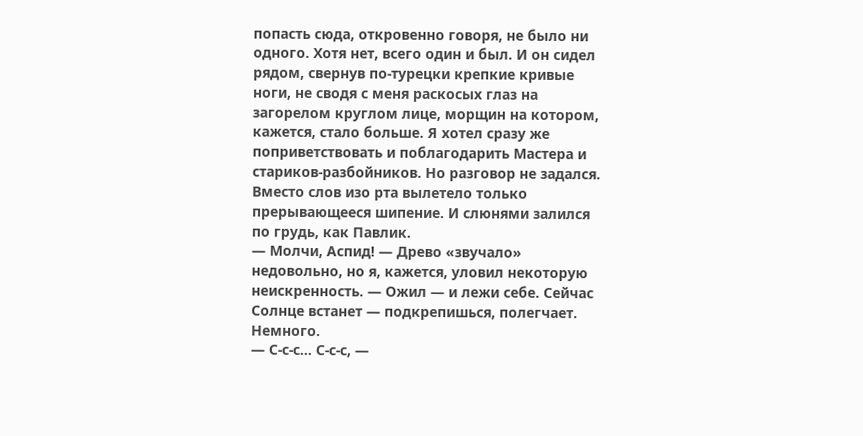попасть сюда, откровенно говоря, не было ни одного. Хотя нет, всего один и был. И он сидел рядом, свернув по-турецки крепкие кривые ноги, не сводя с меня раскосых глаз на загорелом круглом лице, морщин на котором, кажется, стало больше. Я хотел сразу же поприветствовать и поблагодарить Мастера и стариков-разбойников. Но разговор не задался. Вместо слов изо рта вылетело только прерывающееся шипение. И слюнями залился по грудь, как Павлик.
— Молчи, Аспид! — Древо «звучало» недовольно, но я, кажется, уловил некоторую неискренность. — Ожил — и лежи себе. Сейчас Солнце встанет — подкрепишься, полегчает. Немного.
— С-с-с… С-с-с, —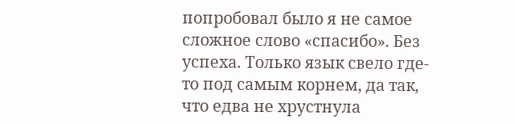попробовал было я не самое сложное слово «спасибо». Без успеха. Только язык свело где-то под самым корнем, да так, что едва не хрустнула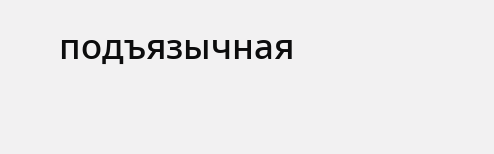подъязычная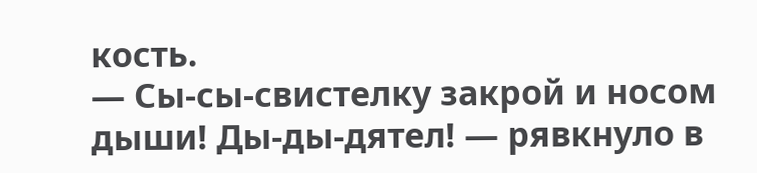кость.
— Сы-сы-свистелку закрой и носом дыши! Ды-ды-дятел! — рявкнуло в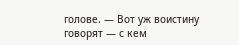голове. — Вот уж воистину говорят — с кем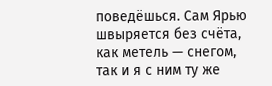поведёшься. Сам Ярью швыряется без счёта, как метель — снегом, так и я с ним ту же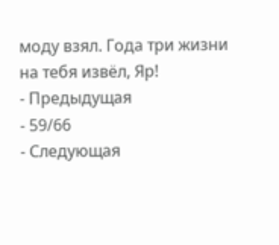моду взял. Года три жизни на тебя извёл, Яр!
- Предыдущая
- 59/66
- Следующая